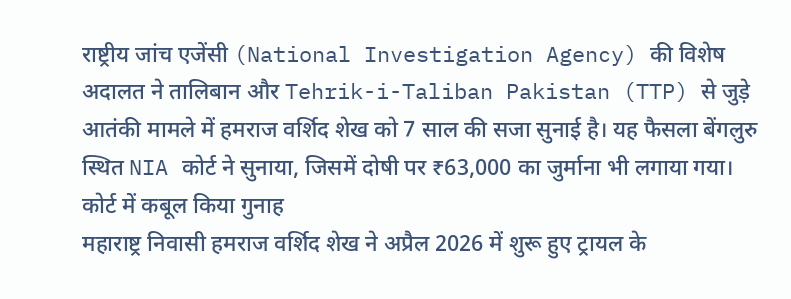राष्ट्रीय जांच एजेंसी (National Investigation Agency) की विशेष अदालत ने तालिबान और Tehrik-i-Taliban Pakistan (TTP) से जुड़े आतंकी मामले में हमराज वर्शिद शेख को 7 साल की सजा सुनाई है। यह फैसला बेंगलुरु स्थित NIA कोर्ट ने सुनाया, जिसमें दोषी पर ₹63,000 का जुर्माना भी लगाया गया।
कोर्ट में कबूल किया गुनाह
महाराष्ट्र निवासी हमराज वर्शिद शेख ने अप्रैल 2026 में शुरू हुए ट्रायल के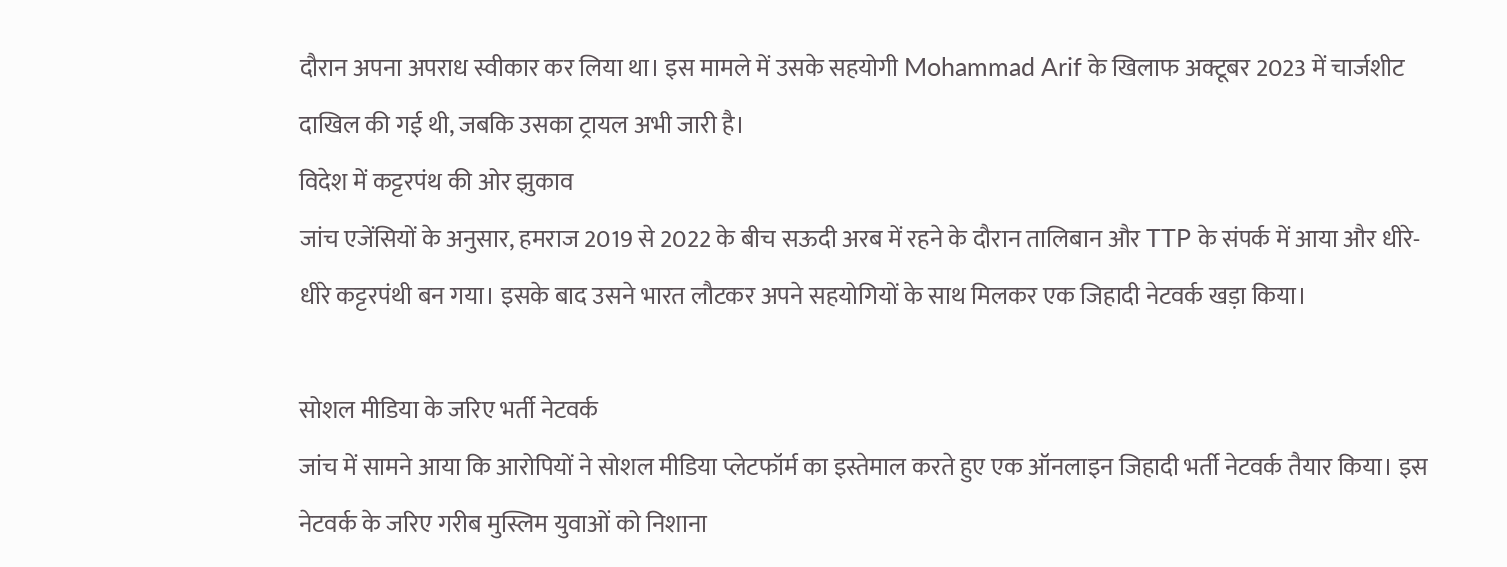दौरान अपना अपराध स्वीकार कर लिया था। इस मामले में उसके सहयोगी Mohammad Arif के खिलाफ अक्टूबर 2023 में चार्जशीट दाखिल की गई थी, जबकि उसका ट्रायल अभी जारी है।
विदेश में कट्टरपंथ की ओर झुकाव
जांच एजेंसियों के अनुसार, हमराज 2019 से 2022 के बीच सऊदी अरब में रहने के दौरान तालिबान और TTP के संपर्क में आया और धीरे-धीरे कट्टरपंथी बन गया। इसके बाद उसने भारत लौटकर अपने सहयोगियों के साथ मिलकर एक जिहादी नेटवर्क खड़ा किया।

सोशल मीडिया के जरिए भर्ती नेटवर्क
जांच में सामने आया कि आरोपियों ने सोशल मीडिया प्लेटफॉर्म का इस्तेमाल करते हुए एक ऑनलाइन जिहादी भर्ती नेटवर्क तैयार किया। इस नेटवर्क के जरिए गरीब मुस्लिम युवाओं को निशाना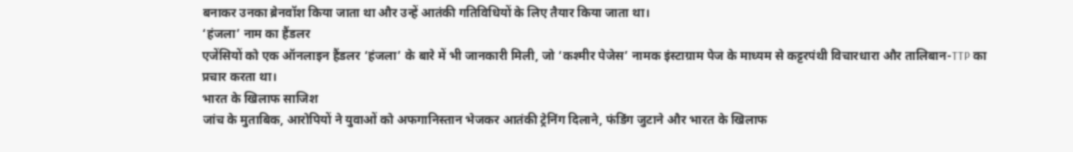बनाकर उनका ब्रेनवॉश किया जाता था और उन्हें आतंकी गतिविधियों के लिए तैयार किया जाता था।
‘हंजला’ नाम का हैंडलर
एजेंसियों को एक ऑनलाइन हैंडलर ‘हंजला’ के बारे में भी जानकारी मिली, जो ‘कश्मीर पेजेस’ नामक इंस्टाग्राम पेज के माध्यम से कट्टरपंथी विचारधारा और तालिबान-TTP का प्रचार करता था।
भारत के खिलाफ साजिश
जांच के मुताबिक, आरोपियों ने युवाओं को अफगानिस्तान भेजकर आतंकी ट्रेनिंग दिलाने, फंडिंग जुटाने और भारत के खिलाफ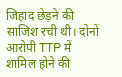जिहाद छेड़ने की साजिश रची थी। दोनों आरोपी TTP में शामिल होने की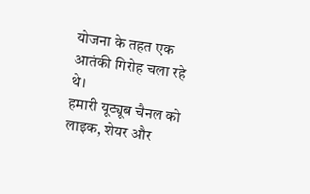योजना के तहत एक आतंकी गिरोह चला रहे थे।
हमारी यूट्यूब चैनल को लाइक, शेयर और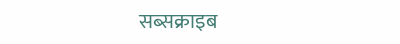सब्सक्राइब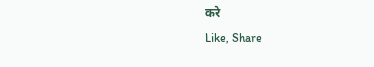करे
Like, Share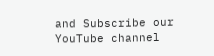and Subscribe our YouTube channel